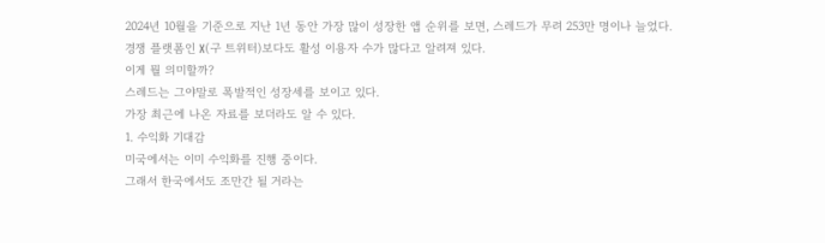2024년 10월을 기준으로 지난 1년 동안 가장 많이 성장한 앱 순위를 보면, 스레드가 무려 253만 명이나 늘었다.
경쟁 플랫폼인 X(구 트위터)보다도 활성 이용자 수가 많다고 알려져 있다.
이게 뭘 의미할까?
스레드는 그야말로 폭발적인 성장세를 보이고 있다.
가장 최근에 나온 자료를 보더라도 알 수 있다.
1. 수익화 기대감
미국에서는 이미 수익화를 진행 중이다.
그래서 한국에서도 조만간 될 거라는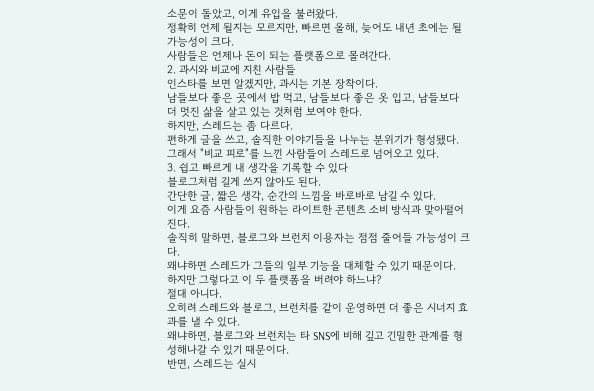소문이 돌았고, 이게 유입을 불러왔다.
정확히 언제 될지는 모르지만, 빠르면 올해, 늦어도 내년 초에는 될 가능성이 크다.
사람들은 언제나 돈이 되는 플랫폼으로 몰려간다.
2. 과시와 비교에 지친 사람들
인스타를 보면 알겠지만, 과시는 기본 장착이다.
남들보다 좋은 곳에서 밥 먹고, 남들보다 좋은 옷 입고, 남들보다 더 멋진 삶을 살고 있는 것처럼 보여야 한다.
하지만, 스레드는 좀 다르다.
편하게 글을 쓰고, 솔직한 이야기들을 나누는 분위기가 형성됐다.
그래서 "비교 피로"를 느낀 사람들이 스레드로 넘어오고 있다.
3. 쉽고 빠르게 내 생각을 기록할 수 있다
블로그처럼 길게 쓰지 않아도 된다.
간단한 글, 짧은 생각, 순간의 느낌을 바로바로 남길 수 있다.
이게 요즘 사람들이 원하는 라이트한 콘텐츠 소비 방식과 맞아떨어진다.
솔직히 말하면, 블로그와 브런치 이용자는 점점 줄어들 가능성이 크다.
왜냐하면 스레드가 그들의 일부 기능을 대체할 수 있기 때문이다.
하지만 그렇다고 이 두 플랫폼을 버려야 하느냐?
절대 아니다.
오히려 스레드와 블로그, 브런치를 같이 운영하면 더 좋은 시너지 효과를 낼 수 있다.
왜냐하면, 블로그와 브런치는 타 SNS에 비해 깊고 긴밀한 관계를 형성해나갈 수 있기 때문이다.
반면, 스레드는 실시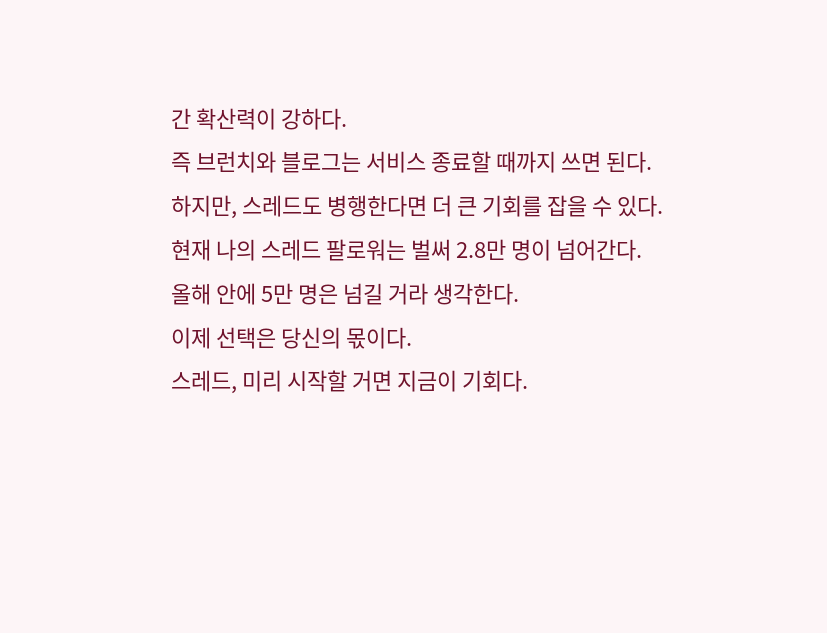간 확산력이 강하다.
즉 브런치와 블로그는 서비스 종료할 때까지 쓰면 된다.
하지만, 스레드도 병행한다면 더 큰 기회를 잡을 수 있다.
현재 나의 스레드 팔로워는 벌써 2.8만 명이 넘어간다.
올해 안에 5만 명은 넘길 거라 생각한다.
이제 선택은 당신의 몫이다.
스레드, 미리 시작할 거면 지금이 기회다.